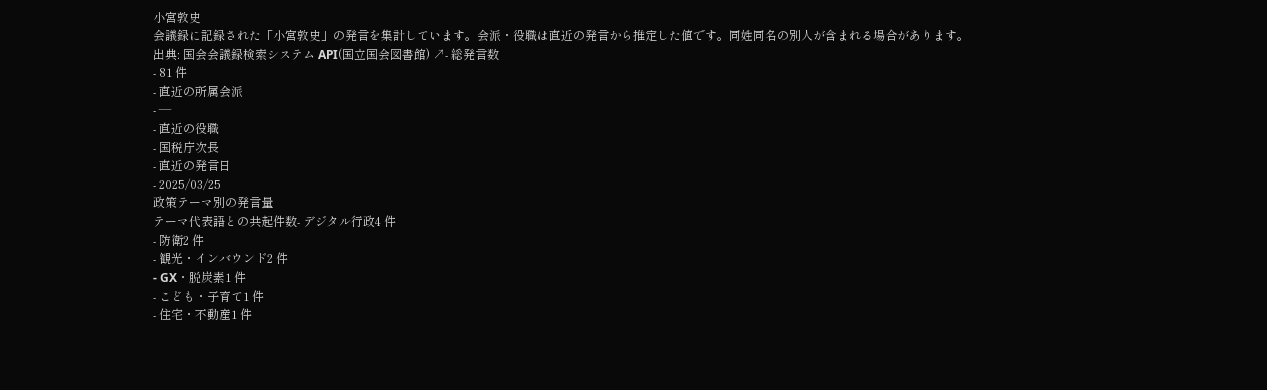小宮敦史
会議録に記録された「小宮敦史」の発言を集計しています。会派・役職は直近の発言から推定した値です。同姓同名の別人が含まれる場合があります。
出典: 国会会議録検索システム API(国立国会図書館) ↗- 総発言数
- 81 件
- 直近の所属会派
- —
- 直近の役職
- 国税庁次長
- 直近の発言日
- 2025/03/25
政策テーマ別の発言量
テーマ代表語との共起件数- デジタル行政4 件
- 防衛2 件
- 観光・インバウンド2 件
- GX・脱炭素1 件
- こども・子育て1 件
- 住宅・不動産1 件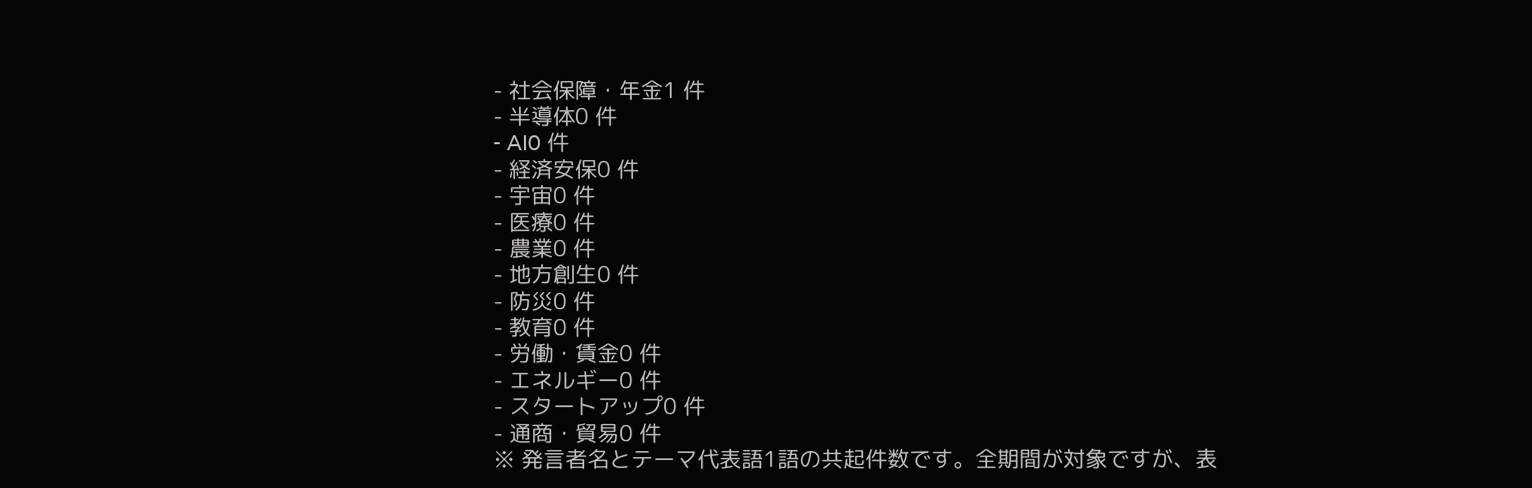- 社会保障・年金1 件
- 半導体0 件
- AI0 件
- 経済安保0 件
- 宇宙0 件
- 医療0 件
- 農業0 件
- 地方創生0 件
- 防災0 件
- 教育0 件
- 労働・賃金0 件
- エネルギー0 件
- スタートアップ0 件
- 通商・貿易0 件
※ 発言者名とテーマ代表語1語の共起件数です。全期間が対象ですが、表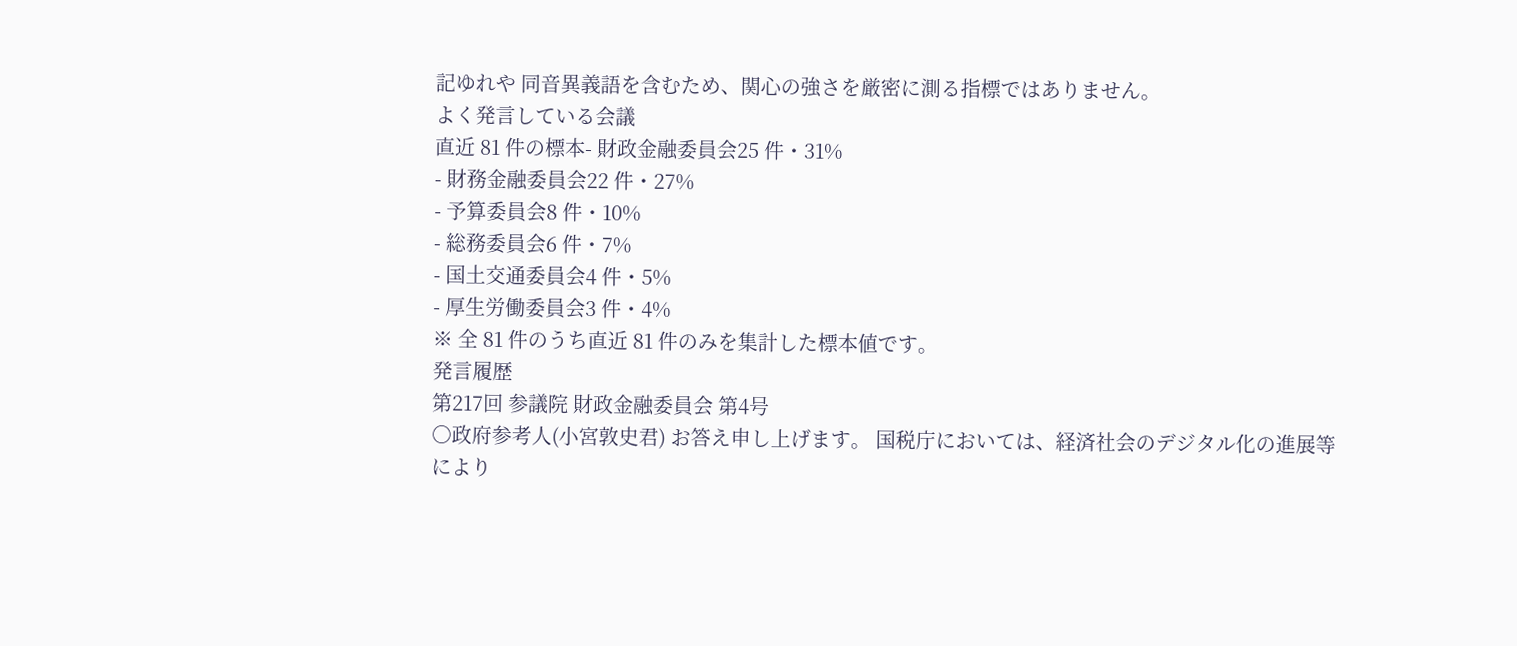記ゆれや 同音異義語を含むため、関心の強さを厳密に測る指標ではありません。
よく発言している会議
直近 81 件の標本- 財政金融委員会25 件・31%
- 財務金融委員会22 件・27%
- 予算委員会8 件・10%
- 総務委員会6 件・7%
- 国土交通委員会4 件・5%
- 厚生労働委員会3 件・4%
※ 全 81 件のうち直近 81 件のみを集計した標本値です。
発言履歴
第217回 参議院 財政金融委員会 第4号
○政府参考人(小宮敦史君) お答え申し上げます。 国税庁においては、経済社会のデジタル化の進展等により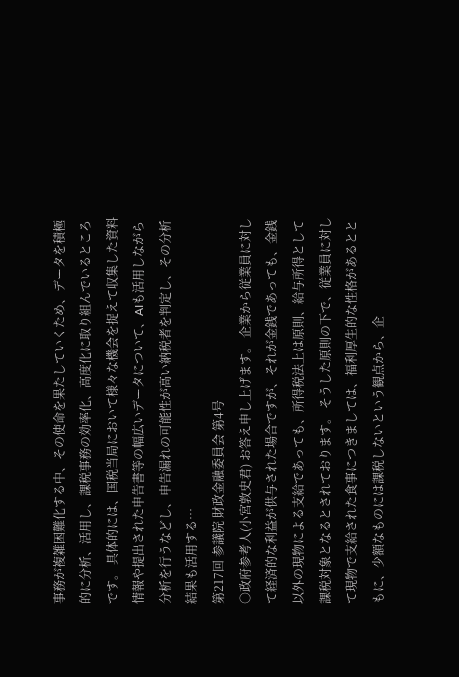事務が複雑困難化する中、その使命を果たしていくため、データを積極的に分析、活用し、課税事務の効率化、高度化に取り組んでいるところです。 具体的には、国税当局において様々な機会を捉えて収集した資料情報や提出された申告書等の幅広いデータについて、AIも活用しながら分析を行うなどし、申告漏れの可能性が高い納税者を判定し、その分析結果も活用する…
第217回 参議院 財政金融委員会 第4号
○政府参考人(小宮敦史君) お答え申し上げます。 企業から従業員に対して経済的な利益が供与された場合ですが、それが金銭であっても、金銭以外の現物による支給であっても、所得税法上は原則、給与所得として課税対象となるとされております。 そうした原則の下で、従業員に対して現物で支給された食事につきましては、福利厚生的な性格があるとともに、少額なものには課税しないという観点から、企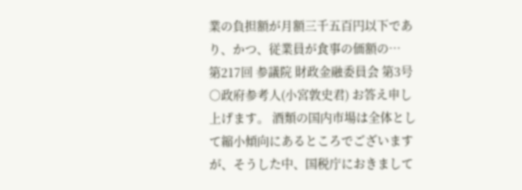業の負担額が月額三千五百円以下であり、かつ、従業員が食事の価額の…
第217回 参議院 財政金融委員会 第3号
○政府参考人(小宮敦史君) お答え申し上げます。 酒類の国内市場は全体として縮小傾向にあるところでございますが、そうした中、国税庁におきまして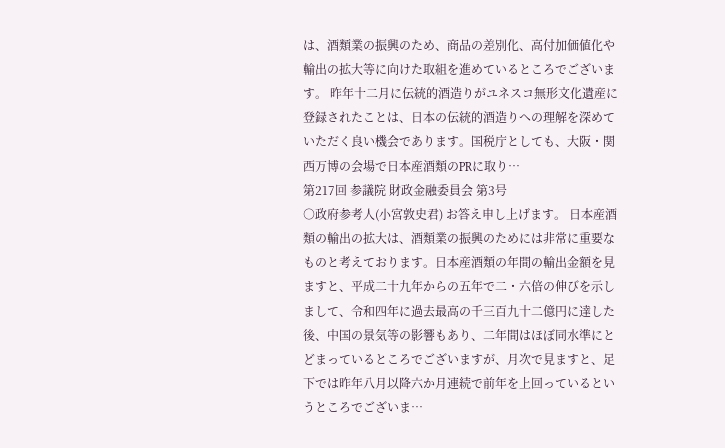は、酒類業の振興のため、商品の差別化、高付加価値化や輸出の拡大等に向けた取組を進めているところでございます。 昨年十二月に伝統的酒造りがユネスコ無形文化遺産に登録されたことは、日本の伝統的酒造りへの理解を深めていただく良い機会であります。国税庁としても、大阪・関西万博の会場で日本産酒類のPRに取り…
第217回 参議院 財政金融委員会 第3号
○政府参考人(小宮敦史君) お答え申し上げます。 日本産酒類の輸出の拡大は、酒類業の振興のためには非常に重要なものと考えております。日本産酒類の年間の輸出金額を見ますと、平成二十九年からの五年で二・六倍の伸びを示しまして、令和四年に過去最高の千三百九十二億円に達した後、中国の景気等の影響もあり、二年間はほぼ同水準にとどまっているところでございますが、月次で見ますと、足下では昨年八月以降六か月連続で前年を上回っているというところでございま…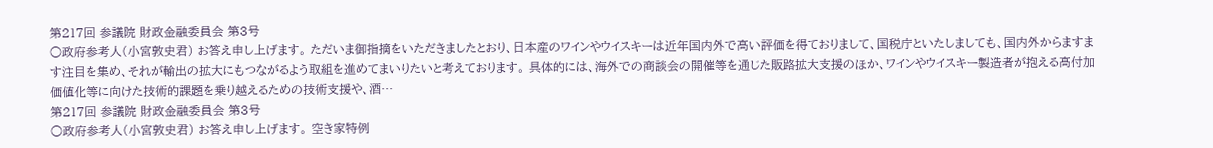第217回 参議院 財政金融委員会 第3号
○政府参考人(小宮敦史君) お答え申し上げます。 ただいま御指摘をいただきましたとおり、日本産のワインやウイスキーは近年国内外で高い評価を得ておりまして、国税庁といたしましても、国内外からますます注目を集め、それが輸出の拡大にもつながるよう取組を進めてまいりたいと考えております。 具体的には、海外での商談会の開催等を通じた販路拡大支援のほか、ワインやウイスキー製造者が抱える高付加価値化等に向けた技術的課題を乗り越えるための技術支援や、酒…
第217回 参議院 財政金融委員会 第3号
○政府参考人(小宮敦史君) お答え申し上げます。 空き家特例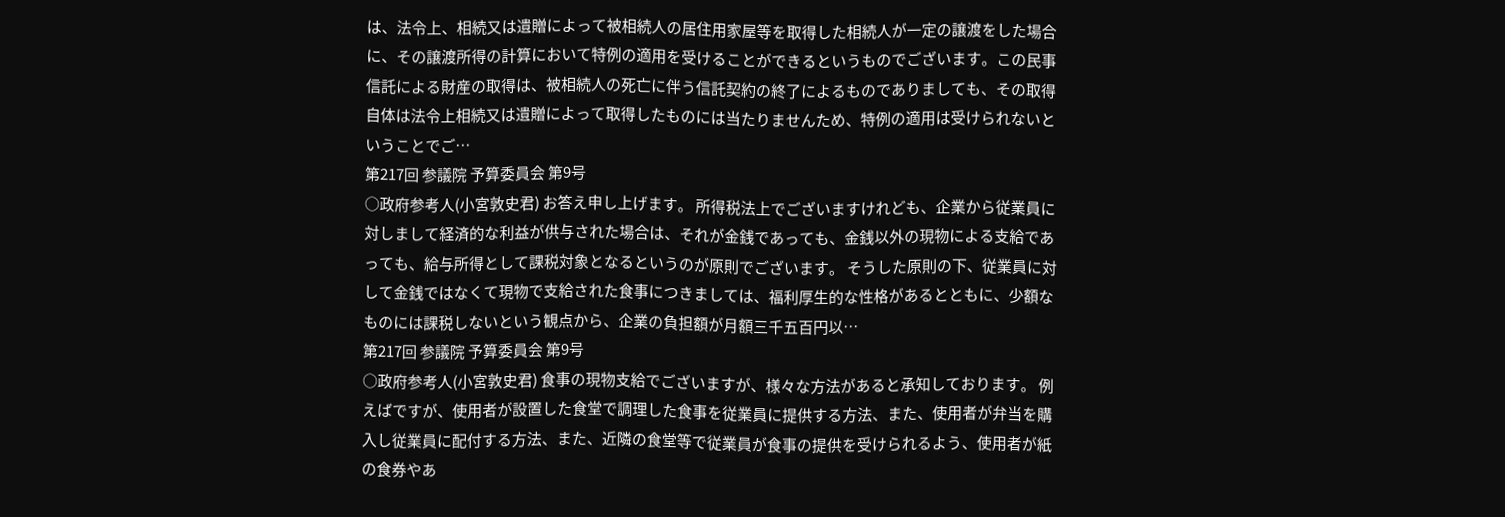は、法令上、相続又は遺贈によって被相続人の居住用家屋等を取得した相続人が一定の譲渡をした場合に、その譲渡所得の計算において特例の適用を受けることができるというものでございます。この民事信託による財産の取得は、被相続人の死亡に伴う信託契約の終了によるものでありましても、その取得自体は法令上相続又は遺贈によって取得したものには当たりませんため、特例の適用は受けられないということでご…
第217回 参議院 予算委員会 第9号
○政府参考人(小宮敦史君) お答え申し上げます。 所得税法上でございますけれども、企業から従業員に対しまして経済的な利益が供与された場合は、それが金銭であっても、金銭以外の現物による支給であっても、給与所得として課税対象となるというのが原則でございます。 そうした原則の下、従業員に対して金銭ではなくて現物で支給された食事につきましては、福利厚生的な性格があるとともに、少額なものには課税しないという観点から、企業の負担額が月額三千五百円以…
第217回 参議院 予算委員会 第9号
○政府参考人(小宮敦史君) 食事の現物支給でございますが、様々な方法があると承知しております。 例えばですが、使用者が設置した食堂で調理した食事を従業員に提供する方法、また、使用者が弁当を購入し従業員に配付する方法、また、近隣の食堂等で従業員が食事の提供を受けられるよう、使用者が紙の食券やあ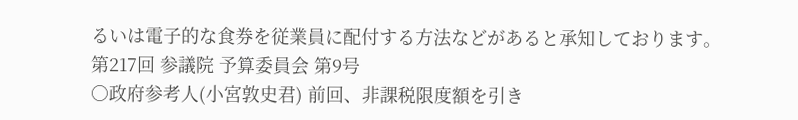るいは電子的な食券を従業員に配付する方法などがあると承知しております。
第217回 参議院 予算委員会 第9号
○政府参考人(小宮敦史君) 前回、非課税限度額を引き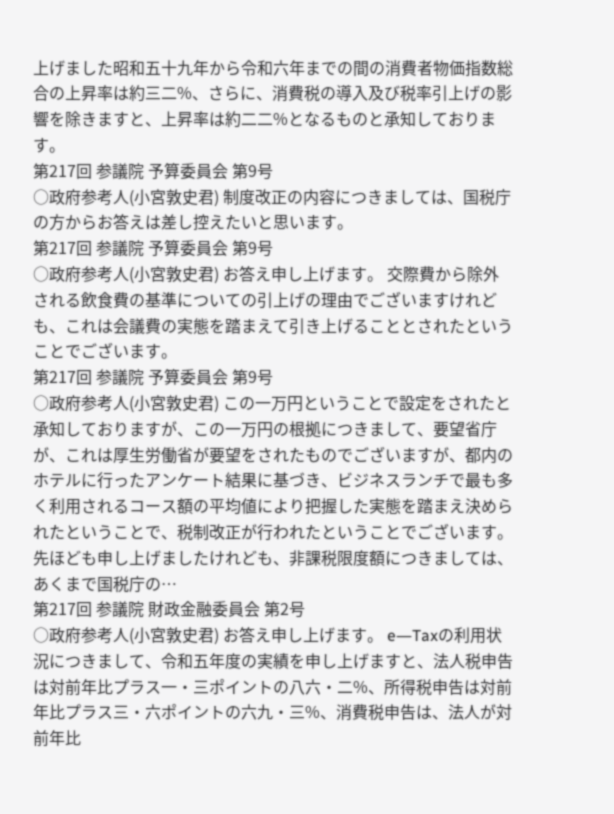上げました昭和五十九年から令和六年までの間の消費者物価指数総合の上昇率は約三二%、さらに、消費税の導入及び税率引上げの影響を除きますと、上昇率は約二二%となるものと承知しております。
第217回 参議院 予算委員会 第9号
○政府参考人(小宮敦史君) 制度改正の内容につきましては、国税庁の方からお答えは差し控えたいと思います。
第217回 参議院 予算委員会 第9号
○政府参考人(小宮敦史君) お答え申し上げます。 交際費から除外される飲食費の基準についての引上げの理由でございますけれども、これは会議費の実態を踏まえて引き上げることとされたということでございます。
第217回 参議院 予算委員会 第9号
○政府参考人(小宮敦史君) この一万円ということで設定をされたと承知しておりますが、この一万円の根拠につきまして、要望省庁が、これは厚生労働省が要望をされたものでございますが、都内のホテルに行ったアンケート結果に基づき、ビジネスランチで最も多く利用されるコース額の平均値により把握した実態を踏まえ決められたということで、税制改正が行われたということでございます。 先ほども申し上げましたけれども、非課税限度額につきましては、あくまで国税庁の…
第217回 参議院 財政金融委員会 第2号
○政府参考人(小宮敦史君) お答え申し上げます。 e―Taxの利用状況につきまして、令和五年度の実績を申し上げますと、法人税申告は対前年比プラス一・三ポイントの八六・二%、所得税申告は対前年比プラス三・六ポイントの六九・三%、消費税申告は、法人が対前年比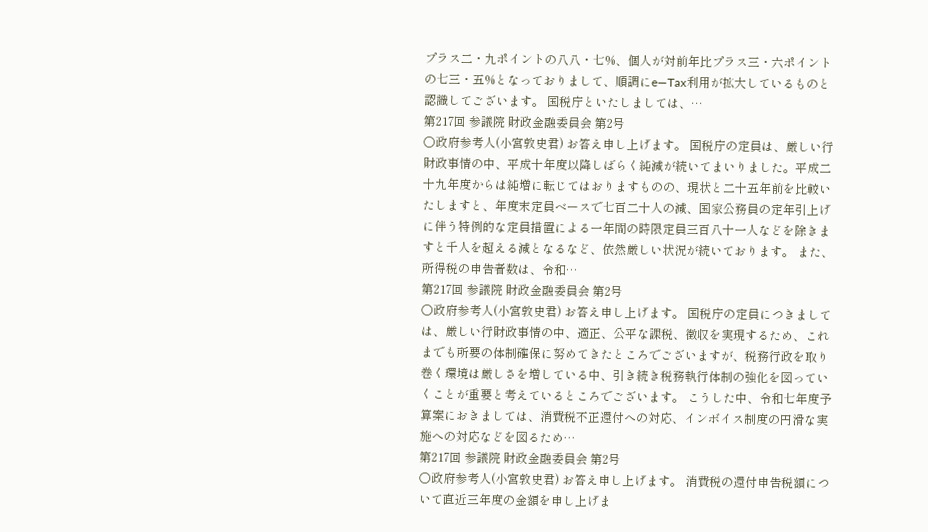プラス二・九ポイントの八八・七%、個人が対前年比プラス三・六ポイントの七三・五%となっておりまして、順調にe―Tax利用が拡大しているものと認識してございます。 国税庁といたしましては、…
第217回 参議院 財政金融委員会 第2号
○政府参考人(小宮敦史君) お答え申し上げます。 国税庁の定員は、厳しい行財政事情の中、平成十年度以降しばらく純減が続いてまいりました。平成二十九年度からは純増に転じてはおりますものの、現状と二十五年前を比較いたしますと、年度末定員ベースで七百二十人の減、国家公務員の定年引上げに伴う特例的な定員措置による一年間の時限定員三百八十一人などを除きますと千人を超える減となるなど、依然厳しい状況が続いております。 また、所得税の申告者数は、令和…
第217回 参議院 財政金融委員会 第2号
○政府参考人(小宮敦史君) お答え申し上げます。 国税庁の定員につきましては、厳しい行財政事情の中、適正、公平な課税、徴収を実現するため、これまでも所要の体制確保に努めてきたところでございますが、税務行政を取り巻く環境は厳しさを増している中、引き続き税務執行体制の強化を図っていくことが重要と考えているところでございます。 こうした中、令和七年度予算案におきましては、消費税不正還付への対応、インボイス制度の円滑な実施への対応などを図るため…
第217回 参議院 財政金融委員会 第2号
○政府参考人(小宮敦史君) お答え申し上げます。 消費税の還付申告税額について直近三年度の金額を申し上げま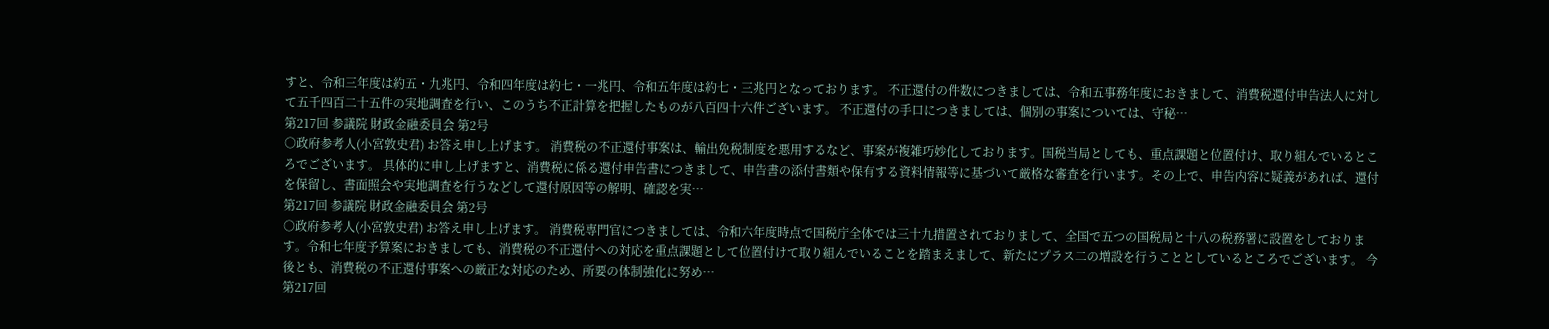すと、令和三年度は約五・九兆円、令和四年度は約七・一兆円、令和五年度は約七・三兆円となっております。 不正還付の件数につきましては、令和五事務年度におきまして、消費税還付申告法人に対して五千四百二十五件の実地調査を行い、このうち不正計算を把握したものが八百四十六件ございます。 不正還付の手口につきましては、個別の事案については、守秘…
第217回 参議院 財政金融委員会 第2号
○政府参考人(小宮敦史君) お答え申し上げます。 消費税の不正還付事案は、輸出免税制度を悪用するなど、事案が複雑巧妙化しております。国税当局としても、重点課題と位置付け、取り組んでいるところでございます。 具体的に申し上げますと、消費税に係る還付申告書につきまして、申告書の添付書類や保有する資料情報等に基づいて厳格な審査を行います。その上で、申告内容に疑義があれば、還付を保留し、書面照会や実地調査を行うなどして還付原因等の解明、確認を実…
第217回 参議院 財政金融委員会 第2号
○政府参考人(小宮敦史君) お答え申し上げます。 消費税専門官につきましては、令和六年度時点で国税庁全体では三十九措置されておりまして、全国で五つの国税局と十八の税務署に設置をしております。令和七年度予算案におきましても、消費税の不正還付への対応を重点課題として位置付けて取り組んでいることを踏まえまして、新たにプラス二の増設を行うこととしているところでございます。 今後とも、消費税の不正還付事案への厳正な対応のため、所要の体制強化に努め…
第217回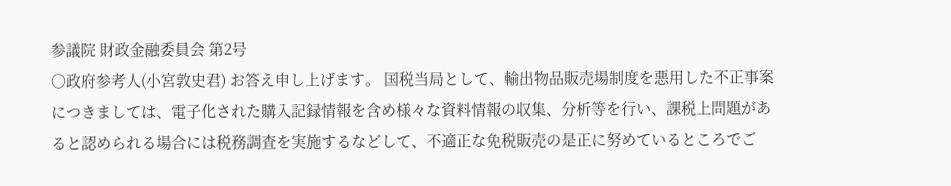参議院 財政金融委員会 第2号
○政府参考人(小宮敦史君) お答え申し上げます。 国税当局として、輸出物品販売場制度を悪用した不正事案につきましては、電子化された購入記録情報を含め様々な資料情報の収集、分析等を行い、課税上問題があると認められる場合には税務調査を実施するなどして、不適正な免税販売の是正に努めているところでご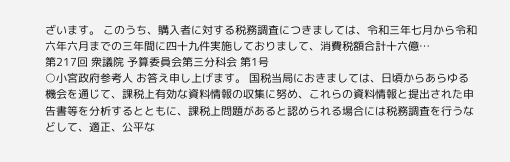ざいます。 このうち、購入者に対する税務調査につきましては、令和三年七月から令和六年六月までの三年間に四十九件実施しておりまして、消費税額合計十六億…
第217回 衆議院 予算委員会第三分科会 第1号
○小宮政府参考人 お答え申し上げます。 国税当局におきましては、日頃からあらゆる機会を通じて、課税上有効な資料情報の収集に努め、これらの資料情報と提出された申告書等を分析するとともに、課税上問題があると認められる場合には税務調査を行うなどして、適正、公平な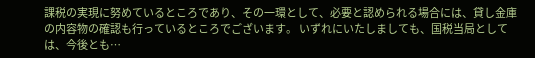課税の実現に努めているところであり、その一環として、必要と認められる場合には、貸し金庫の内容物の確認も行っているところでございます。 いずれにいたしましても、国税当局としては、今後とも…